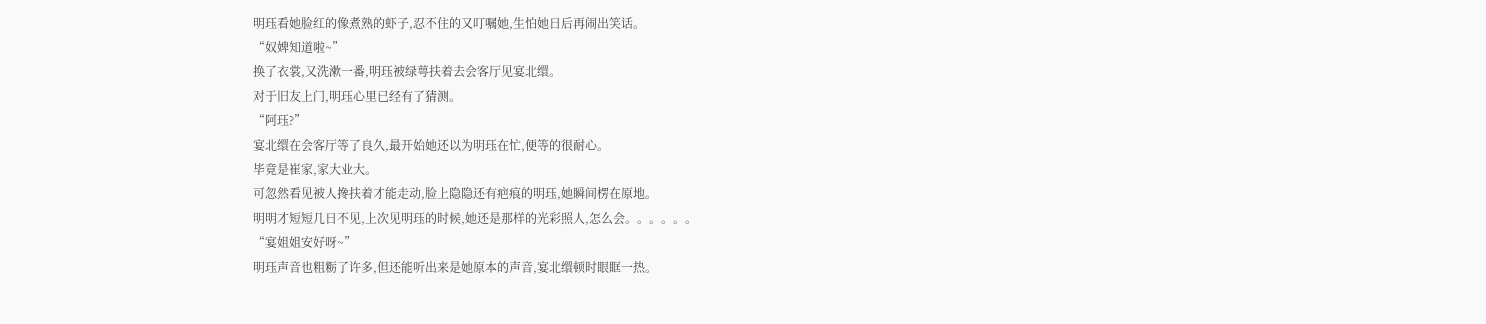明珏看她脸红的像煮熟的虾子,忍不住的又叮嘱她,生怕她日后再闹出笑话。
“奴婢知道啦~”
换了衣裳,又洗漱一番,明珏被绿萼扶着去会客厅见宴北缳。
对于旧友上门,明珏心里已经有了猜测。
“阿珏?”
宴北缳在会客厅等了良久,最开始她还以为明珏在忙,便等的很耐心。
毕竟是崔家,家大业大。
可忽然看见被人搀扶着才能走动,脸上隐隐还有疤痕的明珏,她瞬间楞在原地。
明明才短短几日不见,上次见明珏的时候,她还是那样的光彩照人,怎么会。。。。。。
“宴姐姐安好呀~”
明珏声音也粗粝了许多,但还能听出来是她原本的声音,宴北缳顿时眼眶一热。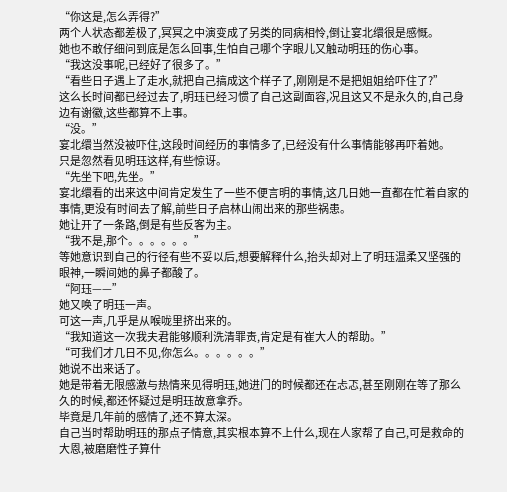“你这是,怎么弄得?”
两个人状态都差极了,冥冥之中演变成了另类的同病相怜,倒让宴北缳很是感慨。
她也不敢仔细问到底是怎么回事,生怕自己哪个字眼儿又触动明珏的伤心事。
“我这没事呢,已经好了很多了。”
“看些日子遇上了走水,就把自己搞成这个样子了,刚刚是不是把姐姐给吓住了?”
这么长时间都已经过去了,明珏已经习惯了自己这副面容,况且这又不是永久的,自己身边有谢徽,这些都算不上事。
“没。”
宴北缳当然没被吓住,这段时间经历的事情多了,已经没有什么事情能够再吓着她。
只是忽然看见明珏这样,有些惊讶。
“先坐下吧,先坐。”
宴北缳看的出来这中间肯定发生了一些不便言明的事情,这几日她一直都在忙着自家的事情,更没有时间去了解,前些日子启林山闹出来的那些祸患。
她让开了一条路,倒是有些反客为主。
“我不是,那个。。。。。。”
等她意识到自己的行径有些不妥以后,想要解释什么,抬头却对上了明珏温柔又坚强的眼神,一瞬间她的鼻子都酸了。
“阿珏——”
她又唤了明珏一声。
可这一声,几乎是从喉咙里挤出来的。
“我知道这一次我夫君能够顺利洗清罪责,肯定是有崔大人的帮助。”
“可我们才几日不见,你怎么。。。。。。”
她说不出来话了。
她是带着无限感激与热情来见得明珏,她进门的时候都还在忐忑,甚至刚刚在等了那么久的时候,都还怀疑过是明珏故意拿乔。
毕竟是几年前的感情了,还不算太深。
自己当时帮助明珏的那点子情意,其实根本算不上什么,现在人家帮了自己,可是救命的大恩,被磨磨性子算什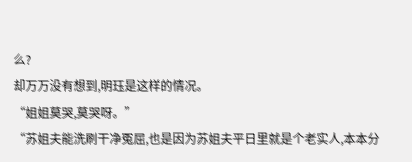么?
却万万没有想到,明珏是这样的情况。
“姐姐莫哭,莫哭呀。”
“苏姐夫能洗刷干净冤屈,也是因为苏姐夫平日里就是个老实人,本本分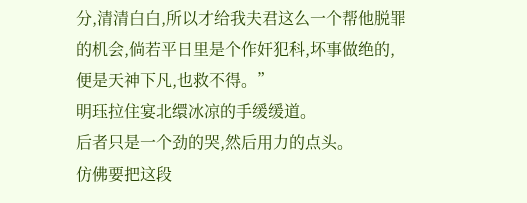分,清清白白,所以才给我夫君这么一个帮他脱罪的机会,倘若平日里是个作奸犯科,坏事做绝的,便是天神下凡,也救不得。”
明珏拉住宴北缳冰凉的手缓缓道。
后者只是一个劲的哭,然后用力的点头。
仿佛要把这段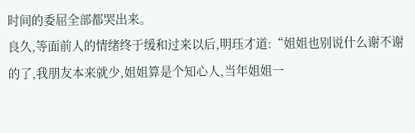时间的委屈全部都哭出来。
良久,等面前人的情绪终于缓和过来以后,明珏才道:“姐姐也别说什么谢不谢的了,我朋友本来就少,姐姐算是个知心人,当年姐姐一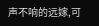声不响的远嫁,可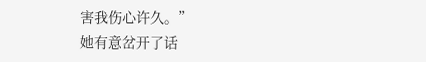害我伤心许久。”
她有意岔开了话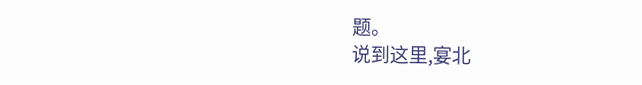题。
说到这里,宴北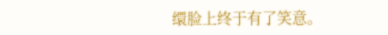缳脸上终于有了笑意。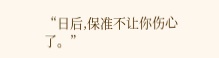“日后,保准不让你伤心了。”